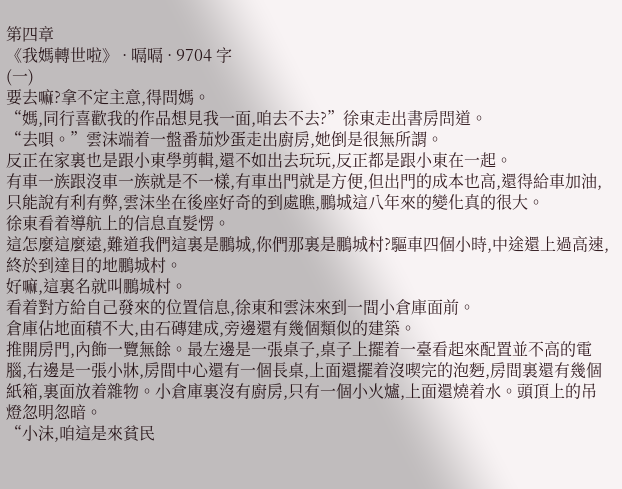第四章
《我媽轉世啦》 · 嗝嗝 · 9704 字
(一)
要去嘛?拿不定主意,得問媽。
“媽,同行喜歡我的作品想見我一面,咱去不去?”徐東走出書房問道。
“去唄。”雲沫端着一盤番茄炒蛋走出廚房,她倒是很無所謂。
反正在家裏也是跟小東學剪輯,還不如出去玩玩,反正都是跟小東在一起。
有車一族跟沒車一族就是不一樣,有車出門就是方便,但出門的成本也高,還得給車加油,只能說有利有弊,雲沫坐在後座好奇的到處瞧,鵬城這八年來的變化真的很大。
徐東看着導航上的信息直髮愣。
這怎麼這麼遠,難道我們這裏是鵬城,你們那裏是鵬城村?驅車四個小時,中途還上過高速,終於到達目的地鵬城村。
好嘛,這裏名就叫鵬城村。
看着對方給自己發來的位置信息,徐東和雲沫來到一間小倉庫面前。
倉庫佔地面積不大,由石磚建成,旁邊還有幾個類似的建築。
推開房門,內飾一覽無餘。最左邊是一張桌子,桌子上擺着一臺看起來配置並不高的電腦,右邊是一張小牀,房間中心還有一個長桌,上面還擺着沒喫完的泡麪,房間裏還有幾個紙箱,裏面放着雜物。小倉庫裏沒有廚房,只有一個小火爐,上面還燒着水。頭頂上的吊燈忽明忽暗。
“小沫,咱這是來貧民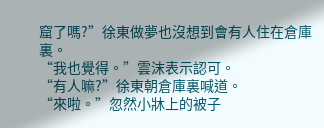窟了嗎?”徐東做夢也沒想到會有人住在倉庫裏。
“我也覺得。”雲沫表示認可。
“有人嘛?”徐東朝倉庫裏喊道。
“來啦。”忽然小牀上的被子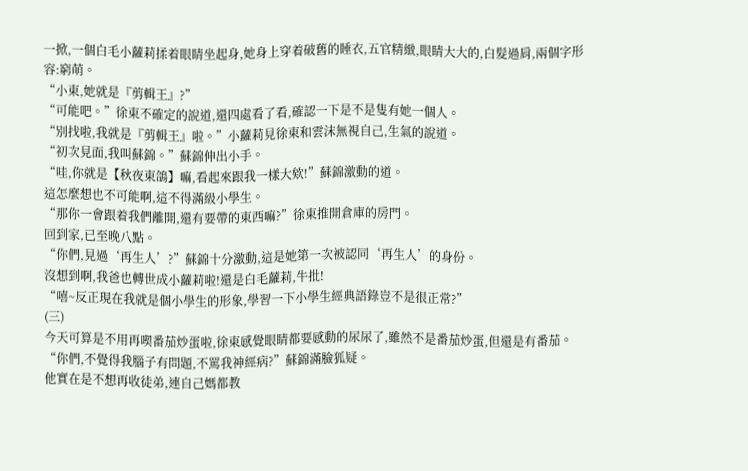一掀,一個白毛小蘿莉揉着眼睛坐起身,她身上穿着破舊的睡衣,五官精緻,眼睛大大的,白髮過肩,兩個字形容:窮萌。
“小東,她就是『剪輯王』?”
“可能吧。”徐東不確定的說道,還四處看了看,確認一下是不是隻有她一個人。
“別找啦,我就是『剪輯王』啦。”小蘿莉見徐東和雲沫無視自己,生氣的說道。
“初次見面,我叫蘇錦。”蘇錦伸出小手。
“哇,你就是【秋夜東鴿】嘛,看起來跟我一樣大欸!”蘇錦激動的道。
這怎麼想也不可能啊,這不得滿級小學生。
“那你一會跟着我們離開,還有要帶的東西嘛?”徐東推開倉庫的房門。
回到家,已至晚八點。
“你們,見過‘再生人’?”蘇錦十分激動,這是她第一次被認同‘再生人’的身份。
沒想到啊,我爸也轉世成小蘿莉啦!還是白毛蘿莉,牛批!
“嘻~反正現在我就是個小學生的形象,學習一下小學生經典語錄豈不是很正常?”
(三)
今天可算是不用再喫番茄炒蛋啦,徐東感覺眼睛都要感動的尿尿了,雖然不是番茄炒蛋,但還是有番茄。
“你們,不覺得我腦子有問題,不罵我神經病?”蘇錦滿臉狐疑。
他實在是不想再收徒弟,連自己媽都教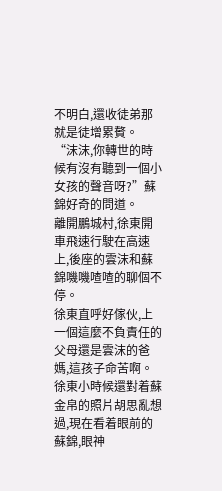不明白,還收徒弟那就是徒增累贅。
“沫沫,你轉世的時候有沒有聽到一個小女孩的聲音呀?”蘇錦好奇的問道。
離開鵬城村,徐東開車飛速行駛在高速上,後座的雲沫和蘇錦嘰嘰喳喳的聊個不停。
徐東直呼好傢伙,上一個這麼不負責任的父母還是雲沫的爸媽,這孩子命苦啊。
徐東小時候還對着蘇金帛的照片胡思亂想過,現在看着眼前的蘇錦,眼神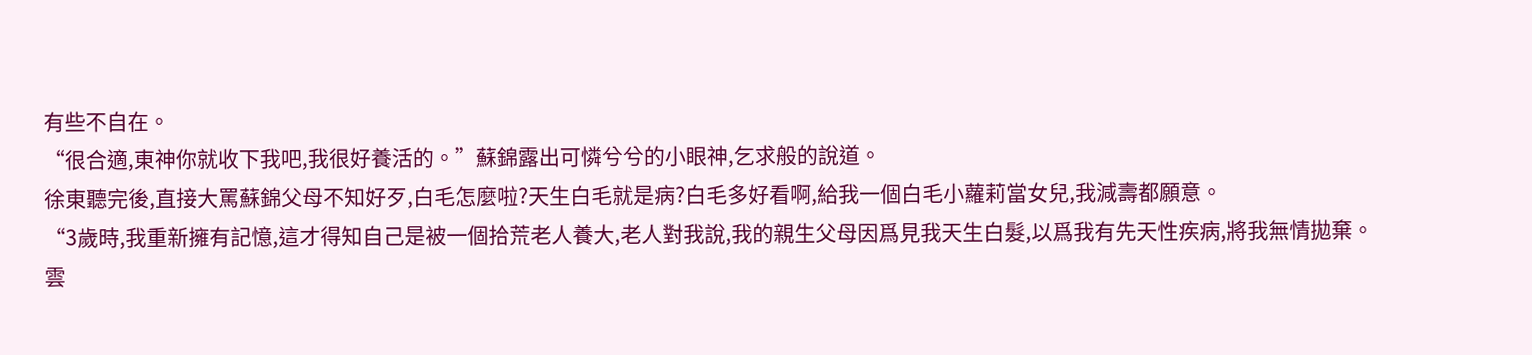有些不自在。
“很合適,東神你就收下我吧,我很好養活的。”蘇錦露出可憐兮兮的小眼神,乞求般的說道。
徐東聽完後,直接大罵蘇錦父母不知好歹,白毛怎麼啦?天生白毛就是病?白毛多好看啊,給我一個白毛小蘿莉當女兒,我減壽都願意。
“3歲時,我重新擁有記憶,這才得知自己是被一個拾荒老人養大,老人對我說,我的親生父母因爲見我天生白髮,以爲我有先天性疾病,將我無情拋棄。
雲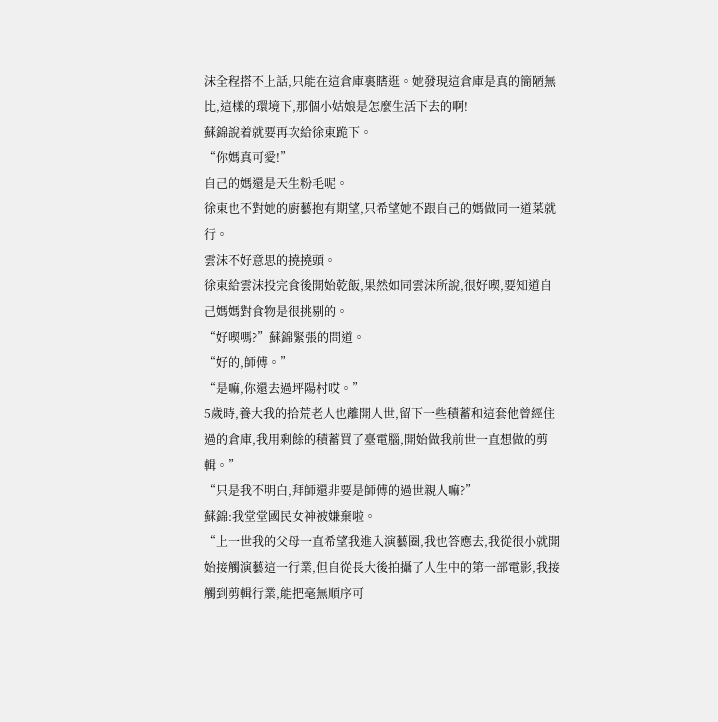沫全程搭不上話,只能在這倉庫裏瞎逛。她發現這倉庫是真的簡陋無比,這樣的環境下,那個小姑娘是怎麼生活下去的啊!
蘇錦說着就要再次給徐東跪下。
“你媽真可愛!”
自己的媽還是天生粉毛呢。
徐東也不對她的廚藝抱有期望,只希望她不跟自己的媽做同一道菜就行。
雲沫不好意思的撓撓頭。
徐東給雲沫投完食後開始乾飯,果然如同雲沫所說,很好喫,要知道自己媽媽對食物是很挑剔的。
“好喫嗎?”蘇錦緊張的問道。
“好的,師傅。”
“是嘛,你還去過坪陽村哎。”
5歲時,養大我的拾荒老人也離開人世,留下一些積蓄和這套他曾經住過的倉庫,我用剩餘的積蓄買了臺電腦,開始做我前世一直想做的剪輯。”
“只是我不明白,拜師還非要是師傅的過世親人嘛?”
蘇錦:我堂堂國民女神被嫌棄啦。
“上一世我的父母一直希望我進入演藝圈,我也答應去,我從很小就開始接觸演藝這一行業,但自從長大後拍攝了人生中的第一部電影,我接觸到剪輯行業,能把毫無順序可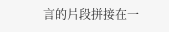言的片段拼接在一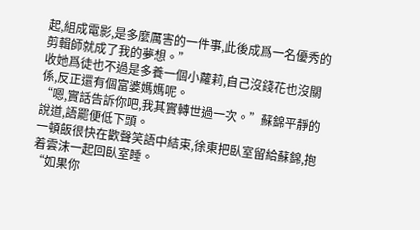起,組成電影,是多麼厲害的一件事,此後成爲一名優秀的剪輯師就成了我的夢想。”
收她爲徒也不過是多養一個小蘿莉,自己沒錢花也沒關係,反正還有個富婆媽媽呢。
“嗯,實話告訴你吧,我其實轉世過一次。”蘇錦平靜的說道,語罷便低下頭。
一頓飯很快在歡聲笑語中結束,徐東把臥室留給蘇錦,抱着雲沫一起回臥室睡。
“如果你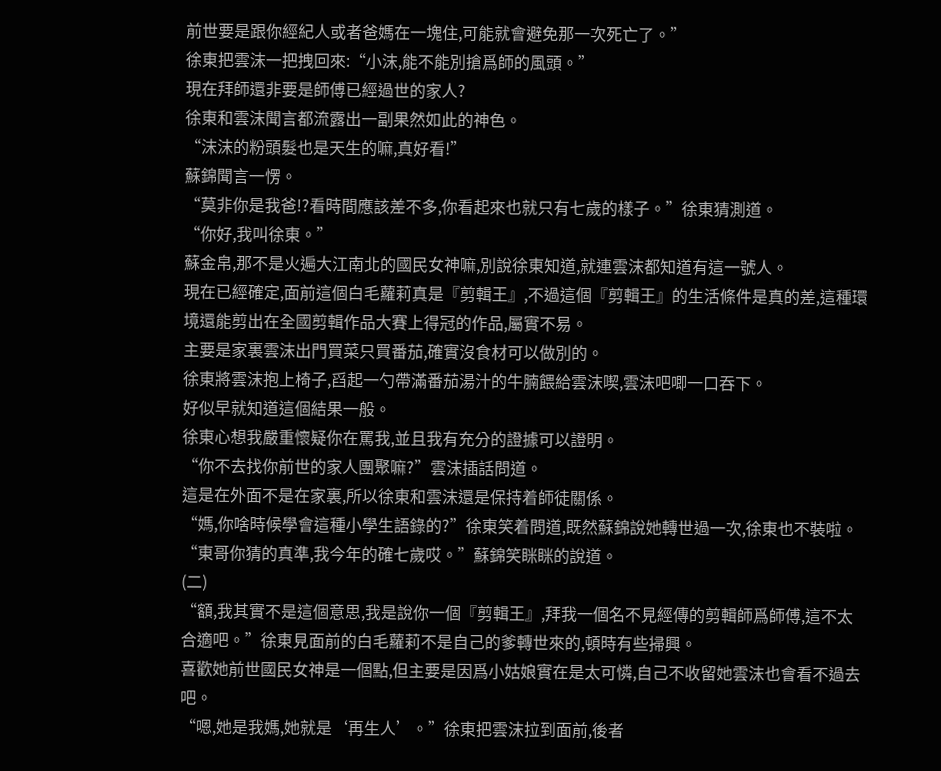前世要是跟你經紀人或者爸媽在一塊住,可能就會避免那一次死亡了。”
徐東把雲沫一把拽回來:“小沫,能不能別搶爲師的風頭。”
現在拜師還非要是師傅已經過世的家人?
徐東和雲沫聞言都流露出一副果然如此的神色。
“沫沫的粉頭髮也是天生的嘛,真好看!”
蘇錦聞言一愣。
“莫非你是我爸!?看時間應該差不多,你看起來也就只有七歲的樣子。”徐東猜測道。
“你好,我叫徐東。”
蘇金帛,那不是火遍大江南北的國民女神嘛,別說徐東知道,就連雲沫都知道有這一號人。
現在已經確定,面前這個白毛蘿莉真是『剪輯王』,不過這個『剪輯王』的生活條件是真的差,這種環境還能剪出在全國剪輯作品大賽上得冠的作品,屬實不易。
主要是家裏雲沫出門買菜只買番茄,確實沒食材可以做別的。
徐東將雲沫抱上椅子,舀起一勺帶滿番茄湯汁的牛腩餵給雲沫喫,雲沫吧唧一口吞下。
好似早就知道這個結果一般。
徐東心想我嚴重懷疑你在罵我,並且我有充分的證據可以證明。
“你不去找你前世的家人團聚嘛?”雲沫插話問道。
這是在外面不是在家裏,所以徐東和雲沫還是保持着師徒關係。
“媽,你啥時候學會這種小學生語錄的?”徐東笑着問道,既然蘇錦說她轉世過一次,徐東也不裝啦。
“東哥你猜的真準,我今年的確七歲哎。”蘇錦笑眯眯的說道。
(二)
“額,我其實不是這個意思,我是說你一個『剪輯王』,拜我一個名不見經傳的剪輯師爲師傅,這不太合適吧。”徐東見面前的白毛蘿莉不是自己的爹轉世來的,頓時有些掃興。
喜歡她前世國民女神是一個點,但主要是因爲小姑娘實在是太可憐,自己不收留她雲沫也會看不過去吧。
“嗯,她是我媽,她就是‘再生人’。”徐東把雲沫拉到面前,後者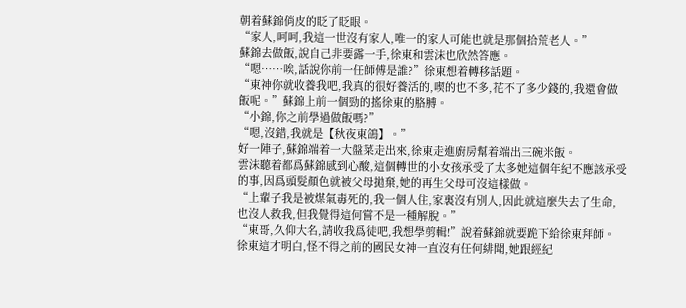朝着蘇錦俏皮的眨了眨眼。
“家人,呵呵,我這一世沒有家人,唯一的家人可能也就是那個拾荒老人。”
蘇錦去做飯,說自己非要露一手,徐東和雲沫也欣然答應。
“嗯……唉,話說你前一任師傅是誰?”徐東想着轉移話題。
“東神你就收養我吧,我真的很好養活的,喫的也不多,花不了多少錢的,我還會做飯呢。”蘇錦上前一個勁的搖徐東的胳膊。
“小錦,你之前學過做飯嗎?”
“嗯,沒錯,我就是【秋夜東鴿】。”
好一陣子,蘇錦端着一大盤菜走出來,徐東走進廚房幫着端出三碗米飯。
雲沫聽着都爲蘇錦感到心酸,這個轉世的小女孩承受了太多她這個年紀不應該承受的事,因爲頭髮顏色就被父母拋棄,她的再生父母可沒這樣做。
“上輩子我是被煤氣毒死的,我一個人住,家裏沒有別人,因此就這麼失去了生命,也沒人救我,但我覺得這何嘗不是一種解脫。”
“東哥,久仰大名,請收我爲徒吧,我想學剪輯!”說着蘇錦就要跪下給徐東拜師。
徐東這才明白,怪不得之前的國民女神一直沒有任何緋聞,她跟經紀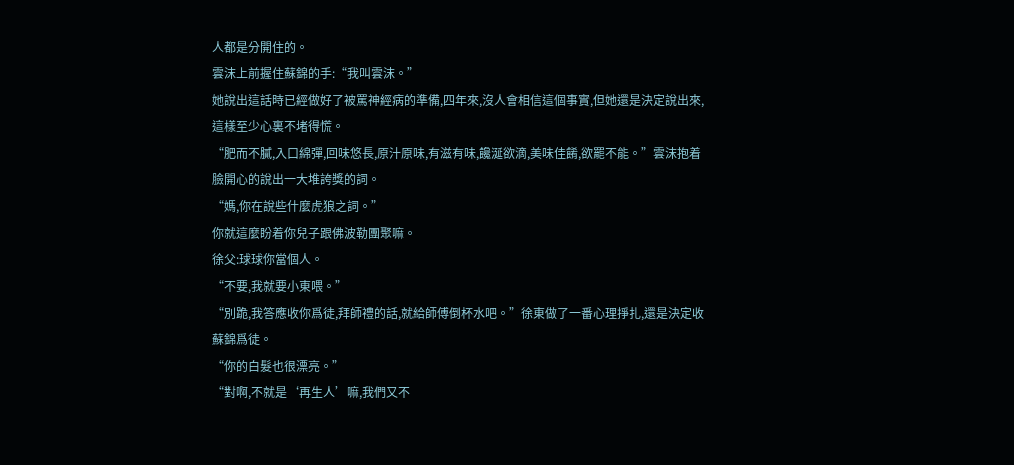人都是分開住的。
雲沫上前握住蘇錦的手:“我叫雲沫。”
她說出這話時已經做好了被罵神經病的準備,四年來,沒人會相信這個事實,但她還是決定說出來,這樣至少心裏不堵得慌。
“肥而不膩,入口綿彈,回味悠長,原汁原味,有滋有味,饞涎欲滴,美味佳餚,欲罷不能。”雲沫抱着臉開心的說出一大堆誇獎的詞。
“媽,你在說些什麼虎狼之詞。”
你就這麼盼着你兒子跟佛波勒團聚嘛。
徐父:球球你當個人。
“不要,我就要小東喂。”
“別跪,我答應收你爲徒,拜師禮的話,就給師傅倒杯水吧。”徐東做了一番心理掙扎,還是決定收蘇錦爲徒。
“你的白髮也很漂亮。”
“對啊,不就是‘再生人’嘛,我們又不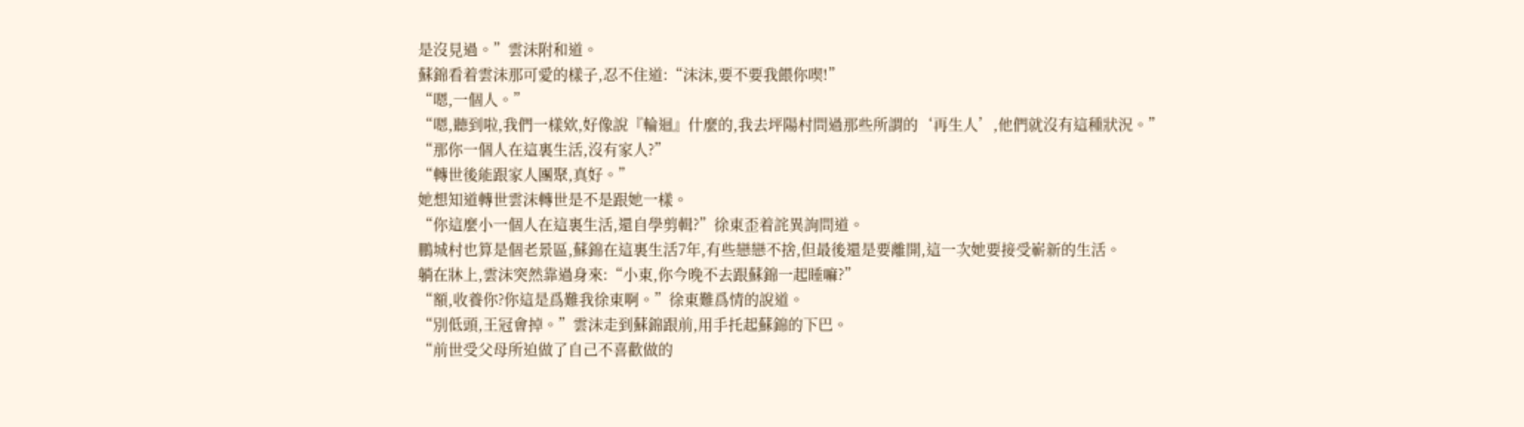是沒見過。”雲沫附和道。
蘇錦看着雲沫那可愛的樣子,忍不住道:“沫沫,要不要我餵你喫!”
“嗯,一個人。”
“嗯,聽到啦,我們一樣欸,好像說『輪迴』什麼的,我去坪陽村問過那些所謂的‘再生人’,他們就沒有這種狀況。”
“那你一個人在這裏生活,沒有家人?”
“轉世後能跟家人團聚,真好。”
她想知道轉世雲沫轉世是不是跟她一樣。
“你這麼小一個人在這裏生活,還自學剪輯?”徐東歪着詫異詢問道。
鵬城村也算是個老景區,蘇錦在這裏生活7年,有些戀戀不捨,但最後還是要離開,這一次她要接受嶄新的生活。
躺在牀上,雲沫突然靠過身來:“小東,你今晚不去跟蘇錦一起睡嘛?”
“額,收養你?你這是爲難我徐東啊。”徐東難爲情的說道。
“別低頭,王冠會掉。”雲沫走到蘇錦跟前,用手托起蘇錦的下巴。
“前世受父母所迫做了自己不喜歡做的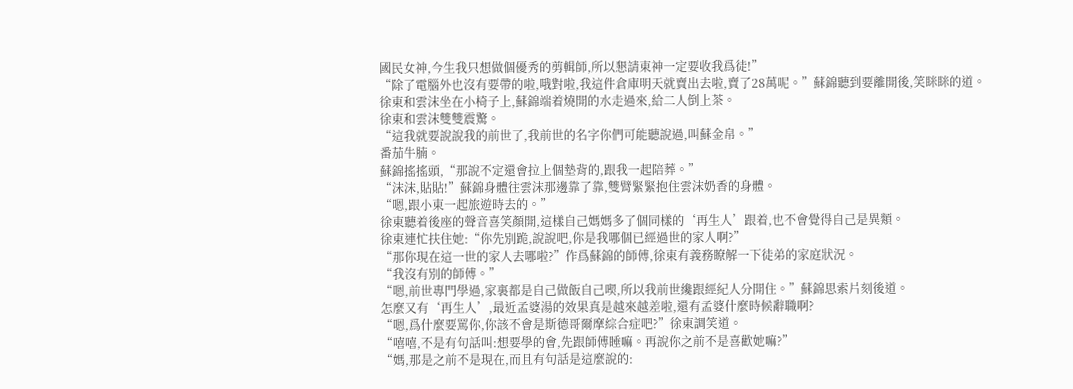國民女神,今生我只想做個優秀的剪輯師,所以懇請東神一定要收我爲徒!”
“除了電腦外也沒有要帶的啦,哦對啦,我這件倉庫明天就賣出去啦,賣了28萬呢。”蘇錦聽到要離開後,笑眯眯的道。
徐東和雲沫坐在小椅子上,蘇錦端着燒開的水走過來,給二人倒上茶。
徐東和雲沫雙雙震驚。
“這我就要說說我的前世了,我前世的名字你們可能聽說過,叫蘇金帛。”
番茄牛腩。
蘇錦搖搖頭,“那說不定還會拉上個墊背的,跟我一起陪葬。”
“沫沫,貼貼!”蘇錦身體往雲沫那邊靠了靠,雙臂緊緊抱住雲沫奶香的身體。
“嗯,跟小東一起旅遊時去的。”
徐東聽着後座的聲音喜笑顏開,這樣自己媽媽多了個同樣的‘再生人’跟着,也不會覺得自己是異類。
徐東連忙扶住她:“你先別跪,說說吧,你是我哪個已經過世的家人啊?”
“那你現在這一世的家人去哪啦?”作爲蘇錦的師傅,徐東有義務瞭解一下徒弟的家庭狀況。
“我沒有別的師傅。”
“嗯,前世專門學過,家裏都是自己做飯自己喫,所以我前世纔跟經紀人分開住。”蘇錦思索片刻後道。
怎麼又有‘再生人’,最近孟婆湯的效果真是越來越差啦,還有孟婆什麼時候辭職啊?
“嗯,爲什麼要罵你,你該不會是斯德哥爾摩綜合症吧?”徐東調笑道。
“嘻嘻,不是有句話叫:想要學的會,先跟師傅睡嘛。再說你之前不是喜歡她嘛?”
“媽,那是之前不是現在,而且有句話是這麼說的: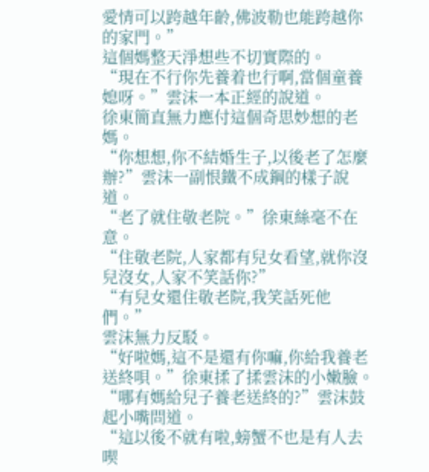愛情可以跨越年齡,佛波勒也能跨越你的家門。”
這個媽整天淨想些不切實際的。
“現在不行你先養着也行啊,當個童養媳呀。”雲沫一本正經的說道。
徐東簡直無力應付這個奇思妙想的老媽。
“你想想,你不結婚生子,以後老了怎麼辦?”雲沫一副恨鐵不成鋼的樣子說道。
“老了就住敬老院。”徐東絲毫不在意。
“住敬老院,人家都有兒女看望,就你沒兒沒女,人家不笑話你?”
“有兒女還住敬老院,我笑話死他們。”
雲沫無力反駁。
“好啦媽,這不是還有你嘛,你給我養老送終唄。”徐東揉了揉雲沫的小嫩臉。
“哪有媽給兒子養老送終的?”雲沫鼓起小嘴問道。
“這以後不就有啦,螃蟹不也是有人去喫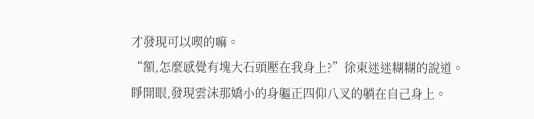才發現可以喫的嘛。
“額,怎麼感覺有塊大石頭壓在我身上?”徐東迷迷糊糊的說道。
睜開眼,發現雲沫那嬌小的身軀正四仰八叉的躺在自己身上。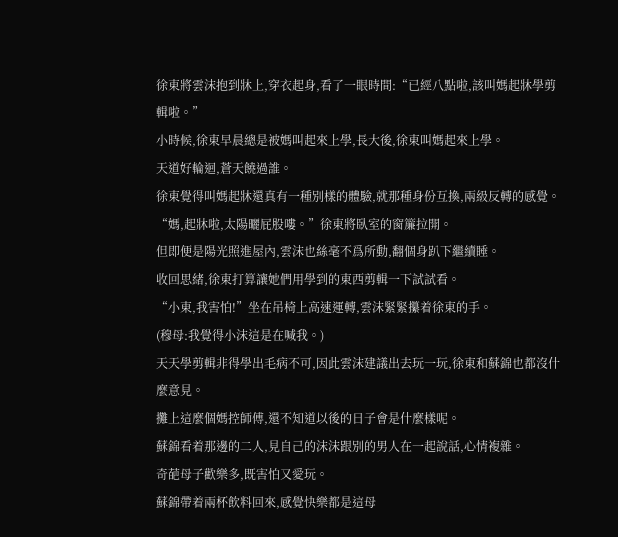徐東將雲沫抱到牀上,穿衣起身,看了一眼時間:“已經八點啦,該叫媽起牀學剪輯啦。”
小時候,徐東早晨總是被媽叫起來上學,長大後,徐東叫媽起來上學。
天道好輪迴,蒼天饒過誰。
徐東覺得叫媽起牀還真有一種別樣的體驗,就那種身份互換,兩級反轉的感覺。
“媽,起牀啦,太陽曬屁股嘍。”徐東將臥室的窗簾拉開。
但即便是陽光照進屋內,雲沫也絲毫不爲所動,翻個身趴下繼續睡。
收回思緒,徐東打算讓她們用學到的東西剪輯一下試試看。
“小東,我害怕!”坐在吊椅上高速運轉,雲沫緊緊攥着徐東的手。
(穆母:我覺得小沫這是在喊我。)
天天學剪輯非得學出毛病不可,因此雲沫建議出去玩一玩,徐東和蘇錦也都沒什麼意見。
攤上這麼個媽控師傅,還不知道以後的日子會是什麼樣呢。
蘇錦看着那邊的二人,見自己的沫沫跟別的男人在一起說話,心情複雜。
奇葩母子歡樂多,既害怕又愛玩。
蘇錦帶着兩杯飲料回來,感覺快樂都是這母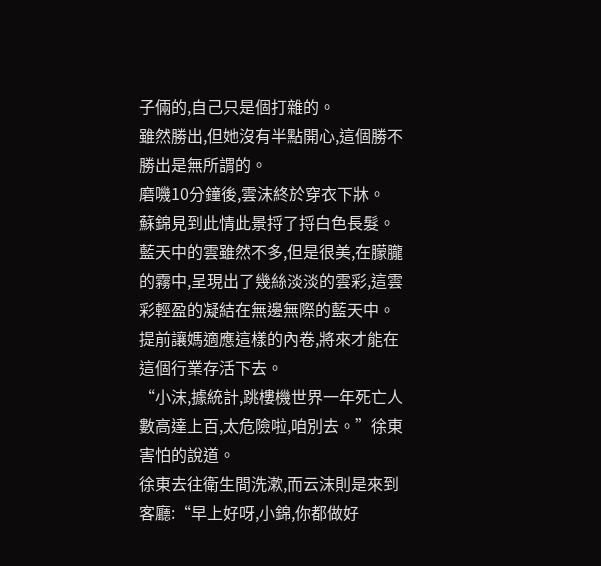子倆的,自己只是個打雜的。
雖然勝出,但她沒有半點開心,這個勝不勝出是無所謂的。
磨嘰10分鐘後,雲沫終於穿衣下牀。
蘇錦見到此情此景捋了捋白色長髮。
藍天中的雲雖然不多,但是很美,在朦朧的霧中,呈現出了幾絲淡淡的雲彩,這雲彩輕盈的凝結在無邊無際的藍天中。
提前讓媽適應這樣的內卷,將來才能在這個行業存活下去。
“小沫,據統計,跳樓機世界一年死亡人數高達上百,太危險啦,咱別去。”徐東害怕的說道。
徐東去往衛生間洗漱,而云沫則是來到客廳:“早上好呀,小錦,你都做好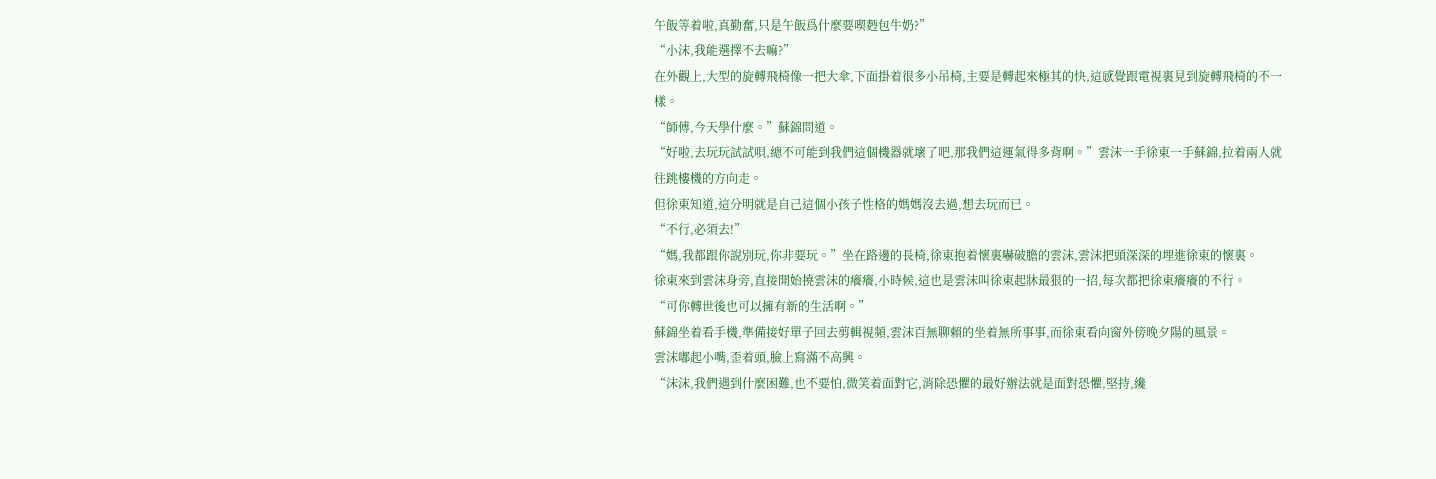午飯等着啦,真勤奮,只是午飯爲什麼要喫麪包牛奶?”
“小沫,我能選擇不去嘛?”
在外觀上,大型的旋轉飛椅像一把大傘,下面掛着很多小吊椅,主要是轉起來極其的快,這感覺跟電視裏見到旋轉飛椅的不一樣。
“師傅,今天學什麼。”蘇錦問道。
“好啦,去玩玩試試唄,總不可能到我們這個機器就壞了吧,那我們這運氣得多背啊。”雲沫一手徐東一手蘇錦,拉着兩人就往跳樓機的方向走。
但徐東知道,這分明就是自己這個小孩子性格的媽媽沒去過,想去玩而已。
“不行,必須去!”
“媽,我都跟你說別玩,你非要玩。”坐在路邊的長椅,徐東抱着懷裏嚇破膽的雲沫,雲沫把頭深深的埋進徐東的懷裏。
徐東來到雲沫身旁,直接開始撓雲沫的癢癢,小時候,這也是雲沫叫徐東起牀最狠的一招,每次都把徐東癢癢的不行。
“可你轉世後也可以擁有新的生活啊。”
蘇錦坐着看手機,準備接好單子回去剪輯視頻,雲沫百無聊賴的坐着無所事事,而徐東看向窗外傍晚夕陽的風景。
雲沫嘟起小嘴,歪着頭,臉上寫滿不高興。
“沫沫,我們遇到什麼困難,也不要怕,微笑着面對它,消除恐懼的最好辦法就是面對恐懼,堅持,纔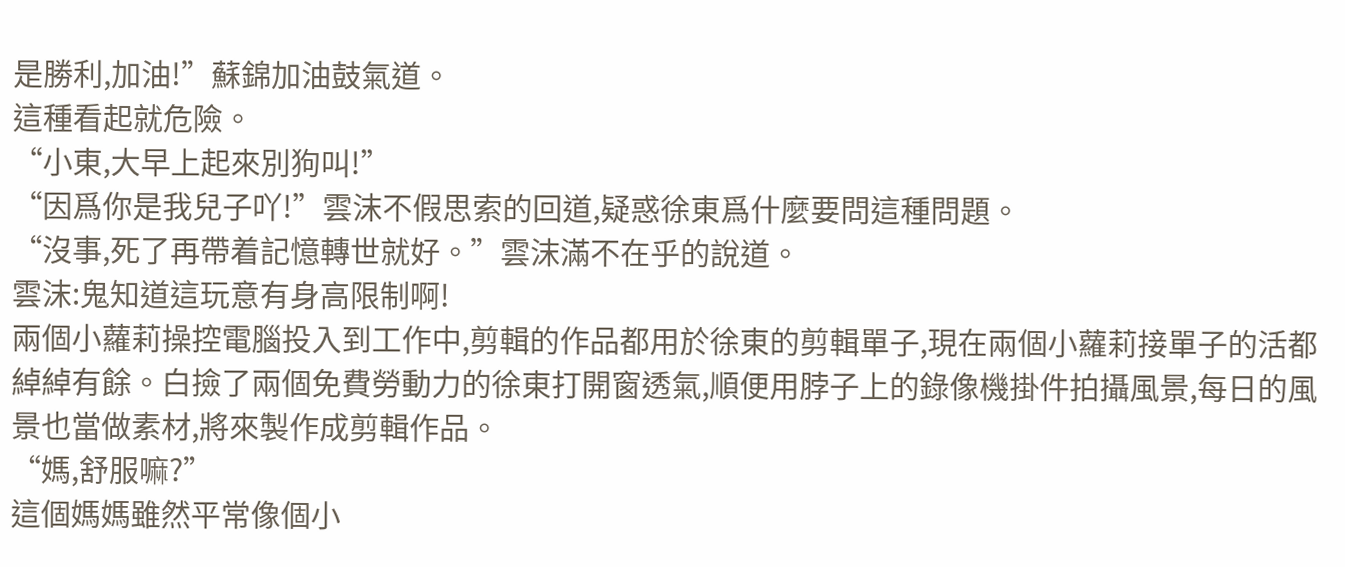是勝利,加油!”蘇錦加油鼓氣道。
這種看起就危險。
“小東,大早上起來別狗叫!”
“因爲你是我兒子吖!”雲沫不假思索的回道,疑惑徐東爲什麼要問這種問題。
“沒事,死了再帶着記憶轉世就好。”雲沫滿不在乎的說道。
雲沫:鬼知道這玩意有身高限制啊!
兩個小蘿莉操控電腦投入到工作中,剪輯的作品都用於徐東的剪輯單子,現在兩個小蘿莉接單子的活都綽綽有餘。白撿了兩個免費勞動力的徐東打開窗透氣,順便用脖子上的錄像機掛件拍攝風景,每日的風景也當做素材,將來製作成剪輯作品。
“媽,舒服嘛?”
這個媽媽雖然平常像個小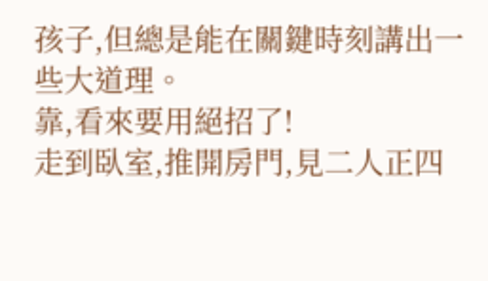孩子,但總是能在關鍵時刻講出一些大道理。
靠,看來要用絕招了!
走到臥室,推開房門,見二人正四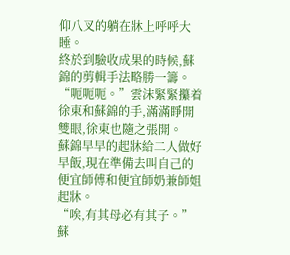仰八叉的躺在牀上呼呼大睡。
終於到驗收成果的時候,蘇錦的剪輯手法略勝一籌。
“呃呃呃。”雲沫緊緊攥着徐東和蘇錦的手,滿滿睜開雙眼,徐東也隨之張開。
蘇錦早早的起牀給二人做好早飯,現在準備去叫自己的便宜師傅和便宜師奶兼師姐起牀。
“唉,有其母必有其子。”蘇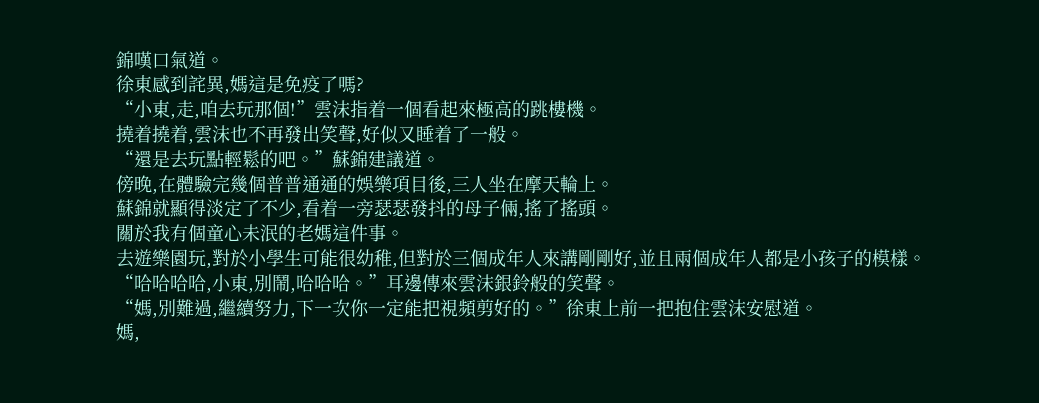錦嘆口氣道。
徐東感到詫異,媽這是免疫了嗎?
“小東,走,咱去玩那個!”雲沫指着一個看起來極高的跳樓機。
撓着撓着,雲沫也不再發出笑聲,好似又睡着了一般。
“還是去玩點輕鬆的吧。”蘇錦建議道。
傍晚,在體驗完幾個普普通通的娛樂項目後,三人坐在摩天輪上。
蘇錦就顯得淡定了不少,看着一旁瑟瑟發抖的母子倆,搖了搖頭。
關於我有個童心未泯的老媽這件事。
去遊樂園玩,對於小學生可能很幼稚,但對於三個成年人來講剛剛好,並且兩個成年人都是小孩子的模樣。
“哈哈哈哈,小東,別鬧,哈哈哈。”耳邊傳來雲沫銀鈴般的笑聲。
“媽,別難過,繼續努力,下一次你一定能把視頻剪好的。”徐東上前一把抱住雲沫安慰道。
媽,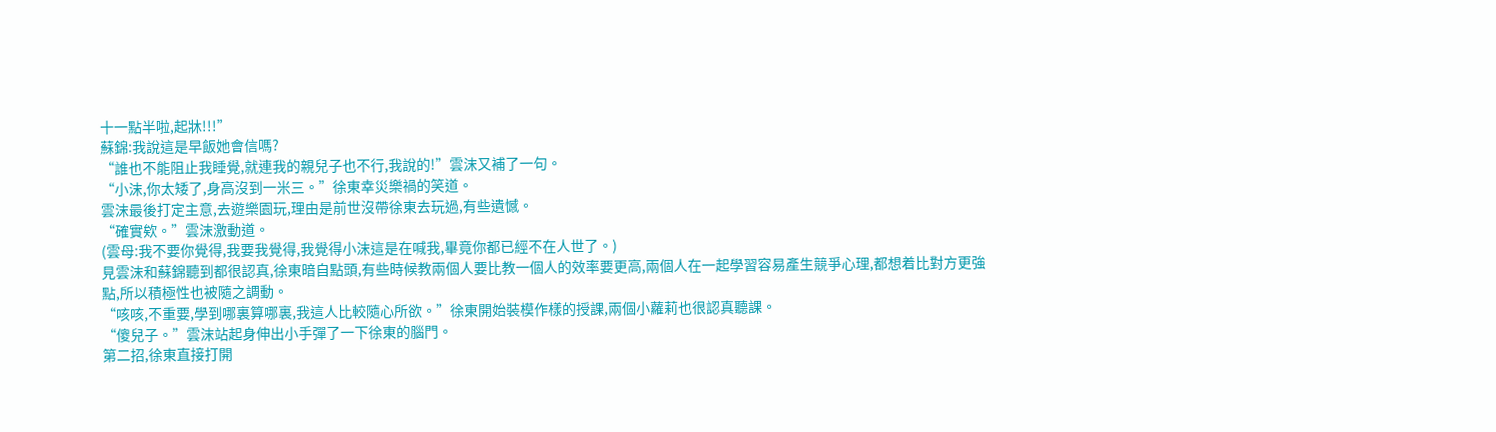十一點半啦,起牀!!!”
蘇錦:我說這是早飯她會信嗎?
“誰也不能阻止我睡覺,就連我的親兒子也不行,我說的!”雲沫又補了一句。
“小沫,你太矮了,身高沒到一米三。”徐東幸災樂禍的笑道。
雲沫最後打定主意,去遊樂園玩,理由是前世沒帶徐東去玩過,有些遺憾。
“確實欸。”雲沫激動道。
(雲母:我不要你覺得,我要我覺得,我覺得小沫這是在喊我,畢竟你都已經不在人世了。)
見雲沫和蘇錦聽到都很認真,徐東暗自點頭,有些時候教兩個人要比教一個人的效率要更高,兩個人在一起學習容易產生競爭心理,都想着比對方更強點,所以積極性也被隨之調動。
“咳咳,不重要,學到哪裏算哪裏,我這人比較隨心所欲。”徐東開始裝模作樣的授課,兩個小蘿莉也很認真聽課。
“傻兒子。”雲沫站起身伸出小手彈了一下徐東的腦門。
第二招,徐東直接打開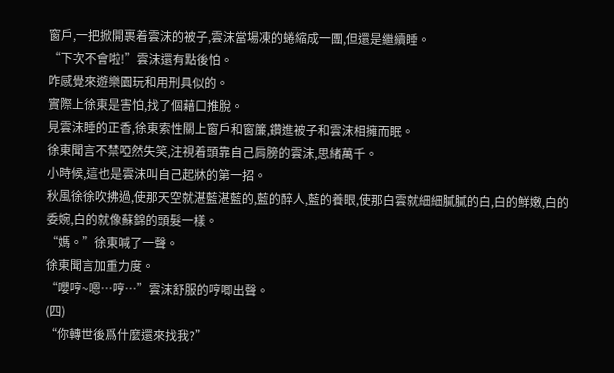窗戶,一把掀開裹着雲沫的被子,雲沫當場凍的蜷縮成一團,但還是繼續睡。
“下次不會啦!”雲沫還有點後怕。
咋感覺來遊樂園玩和用刑具似的。
實際上徐東是害怕,找了個藉口推脫。
見雲沫睡的正香,徐東索性關上窗戶和窗簾,鑽進被子和雲沫相擁而眠。
徐東聞言不禁啞然失笑,注視着頭靠自己肩膀的雲沫,思緒萬千。
小時候,這也是雲沫叫自己起牀的第一招。
秋風徐徐吹拂過,使那天空就湛藍湛藍的,藍的醉人,藍的養眼,使那白雲就細細膩膩的白,白的鮮嫩,白的委婉,白的就像蘇錦的頭髮一樣。
“媽。”徐東喊了一聲。
徐東聞言加重力度。
“嚶哼~嗯…哼…”雲沫舒服的哼唧出聲。
(四)
“你轉世後爲什麼還來找我?”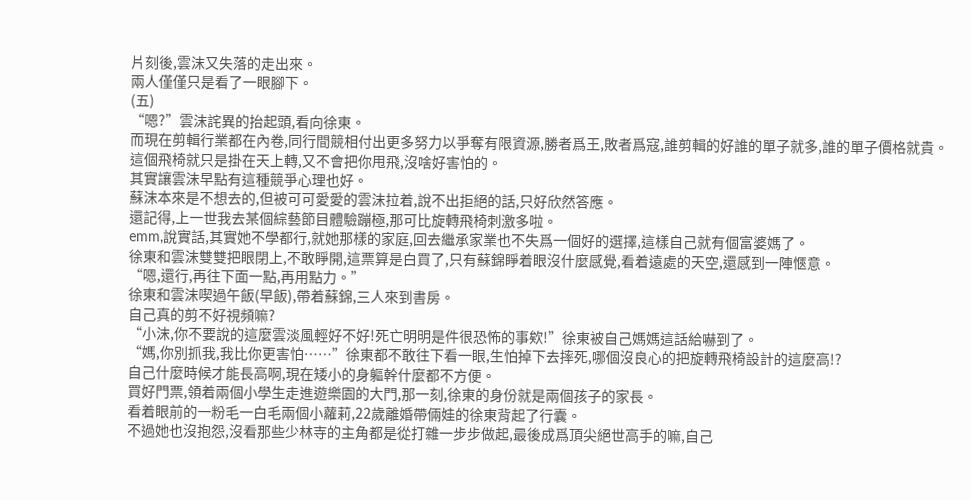片刻後,雲沫又失落的走出來。
兩人僅僅只是看了一眼腳下。
(五)
“嗯?”雲沫詫異的抬起頭,看向徐東。
而現在剪輯行業都在內卷,同行間競相付出更多努力以爭奪有限資源,勝者爲王,敗者爲寇,誰剪輯的好誰的單子就多,誰的單子價格就貴。
這個飛椅就只是掛在天上轉,又不會把你甩飛,沒啥好害怕的。
其實讓雲沫早點有這種競爭心理也好。
蘇沫本來是不想去的,但被可可愛愛的雲沫拉着,說不出拒絕的話,只好欣然答應。
還記得,上一世我去某個綜藝節目體驗蹦極,那可比旋轉飛椅刺激多啦。
emm,說實話,其實她不學都行,就她那樣的家庭,回去繼承家業也不失爲一個好的選擇,這樣自己就有個富婆媽了。
徐東和雲沫雙雙把眼閉上,不敢睜開,這票算是白買了,只有蘇錦睜着眼沒什麼感覺,看着遠處的天空,還感到一陣愜意。
“嗯,還行,再往下面一點,再用點力。”
徐東和雲沫喫過午飯(早飯),帶着蘇錦,三人來到書房。
自己真的剪不好視頻嘛?
“小沫,你不要說的這麼雲淡風輕好不好!死亡明明是件很恐怖的事欸!”徐東被自己媽媽這話給嚇到了。
“媽,你別抓我,我比你更害怕……”徐東都不敢往下看一眼,生怕掉下去摔死,哪個沒良心的把旋轉飛椅設計的這麼高!?
自己什麼時候才能長高啊,現在矮小的身軀幹什麼都不方便。
買好門票,領着兩個小學生走進遊樂園的大門,那一刻,徐東的身份就是兩個孩子的家長。
看着眼前的一粉毛一白毛兩個小蘿莉,22歲離婚帶倆娃的徐東背起了行囊。
不過她也沒抱怨,沒看那些少林寺的主角都是從打雜一步步做起,最後成爲頂尖絕世高手的嘛,自己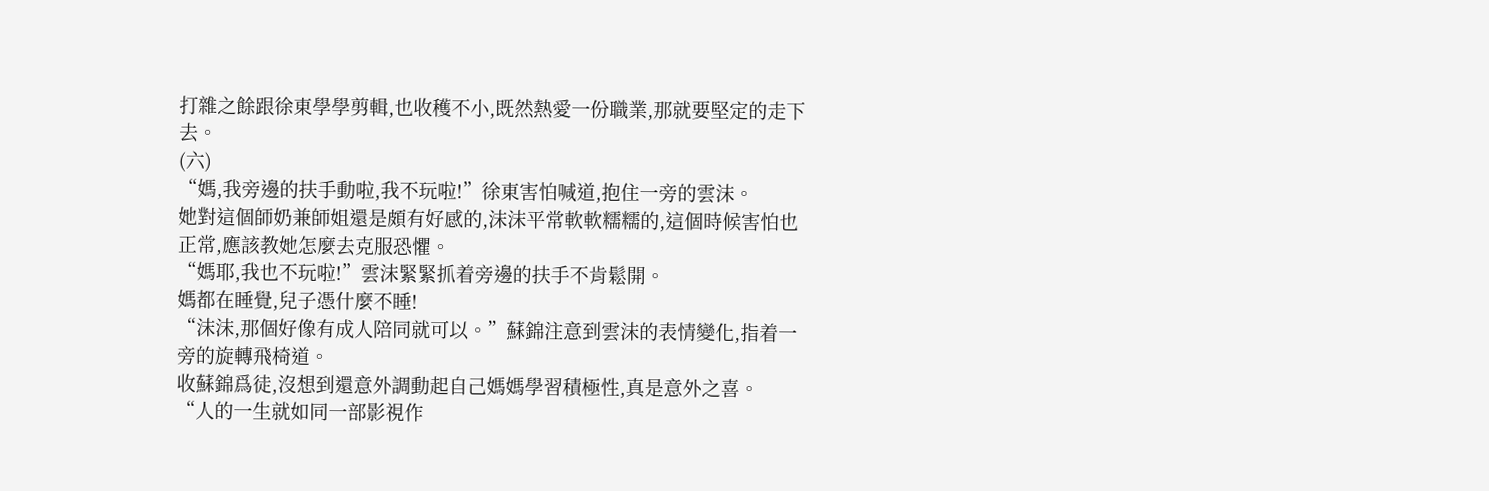打雜之餘跟徐東學學剪輯,也收穫不小,既然熱愛一份職業,那就要堅定的走下去。
(六)
“媽,我旁邊的扶手動啦,我不玩啦!”徐東害怕喊道,抱住一旁的雲沫。
她對這個師奶兼師姐還是頗有好感的,沫沫平常軟軟糯糯的,這個時候害怕也正常,應該教她怎麼去克服恐懼。
“媽耶,我也不玩啦!”雲沫緊緊抓着旁邊的扶手不肯鬆開。
媽都在睡覺,兒子憑什麼不睡!
“沫沫,那個好像有成人陪同就可以。”蘇錦注意到雲沫的表情變化,指着一旁的旋轉飛椅道。
收蘇錦爲徒,沒想到還意外調動起自己媽媽學習積極性,真是意外之喜。
“人的一生就如同一部影視作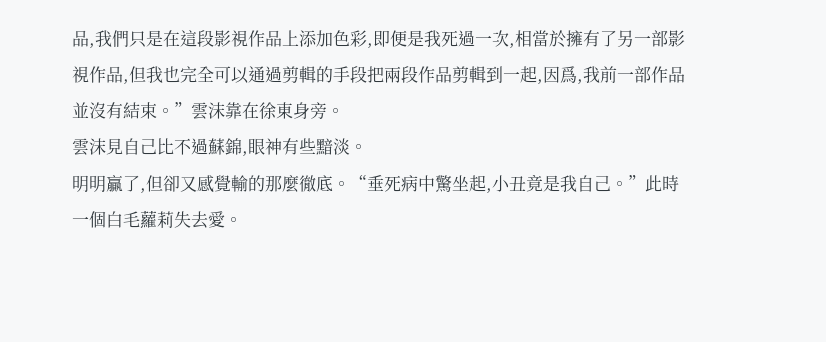品,我們只是在這段影視作品上添加色彩,即便是我死過一次,相當於擁有了另一部影視作品,但我也完全可以通過剪輯的手段把兩段作品剪輯到一起,因爲,我前一部作品並沒有結束。”雲沫靠在徐東身旁。
雲沫見自己比不過蘇錦,眼神有些黯淡。
明明贏了,但卻又感覺輸的那麼徹底。“垂死病中驚坐起,小丑竟是我自己。”此時一個白毛蘿莉失去愛。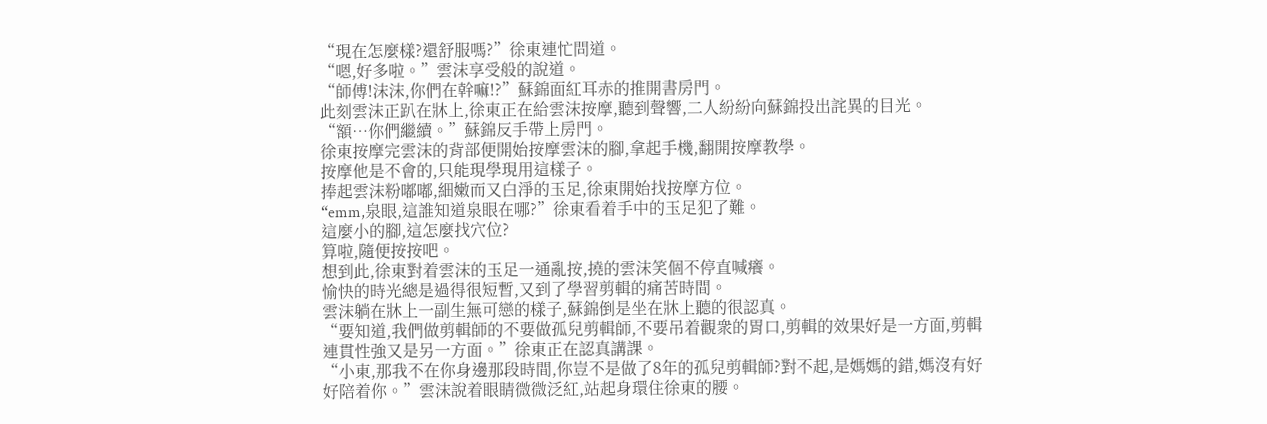“現在怎麼樣?還舒服嗎?”徐東連忙問道。
“嗯,好多啦。”雲沫享受般的說道。
“師傅!沫沫,你們在幹嘛!?”蘇錦面紅耳赤的推開書房門。
此刻雲沫正趴在牀上,徐東正在給雲沫按摩,聽到聲響,二人紛紛向蘇錦投出詫異的目光。
“額…你們繼續。”蘇錦反手帶上房門。
徐東按摩完雲沫的背部便開始按摩雲沫的腳,拿起手機,翻開按摩教學。
按摩他是不會的,只能現學現用這樣子。
捧起雲沫粉嘟嘟,細嫩而又白淨的玉足,徐東開始找按摩方位。
“emm,泉眼,這誰知道泉眼在哪?”徐東看着手中的玉足犯了難。
這麼小的腳,這怎麼找穴位?
算啦,隨便按按吧。
想到此,徐東對着雲沫的玉足一通亂按,撓的雲沫笑個不停直喊癢。
愉快的時光總是過得很短暫,又到了學習剪輯的痛苦時間。
雲沫躺在牀上一副生無可戀的樣子,蘇錦倒是坐在牀上聽的很認真。
“要知道,我們做剪輯師的不要做孤兒剪輯師,不要吊着觀衆的胃口,剪輯的效果好是一方面,剪輯連貫性強又是另一方面。”徐東正在認真講課。
“小東,那我不在你身邊那段時間,你豈不是做了8年的孤兒剪輯師?對不起,是媽媽的錯,媽沒有好好陪着你。”雲沫說着眼睛微微泛紅,站起身環住徐東的腰。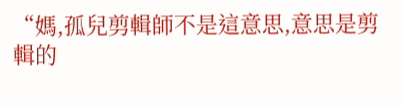“媽,孤兒剪輯師不是這意思,意思是剪輯的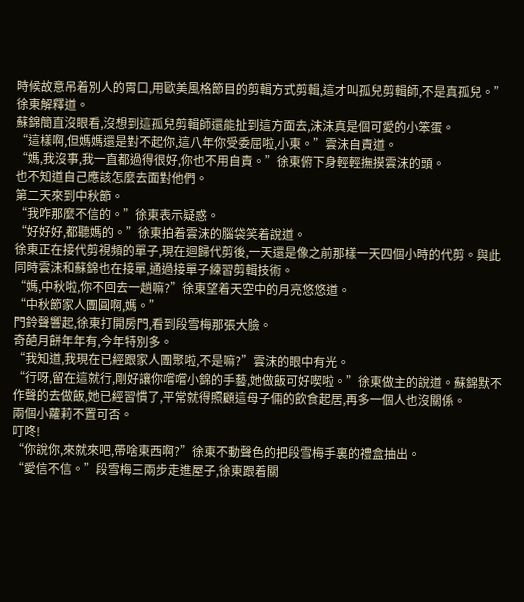時候故意吊着別人的胃口,用歐美風格節目的剪輯方式剪輯,這才叫孤兒剪輯師,不是真孤兒。”徐東解釋道。
蘇錦簡直沒眼看,沒想到這孤兒剪輯師還能扯到這方面去,沫沫真是個可愛的小笨蛋。
“這樣啊,但媽媽還是對不起你,這八年你受委屈啦,小東。”雲沫自責道。
“媽,我沒事,我一直都過得很好,你也不用自責。”徐東俯下身輕輕撫摸雲沫的頭。
也不知道自己應該怎麼去面對他們。
第二天來到中秋節。
“我咋那麼不信的。”徐東表示疑惑。
“好好好,都聽媽的。”徐東拍着雲沫的腦袋笑着說道。
徐東正在接代剪視頻的單子,現在迴歸代剪後,一天還是像之前那樣一天四個小時的代剪。與此同時雲沫和蘇錦也在接單,通過接單子練習剪輯技術。
“媽,中秋啦,你不回去一趟嘛?”徐東望着天空中的月亮悠悠道。
“中秋節家人團圓啊,媽。”
門鈴聲響起,徐東打開房門,看到段雪梅那張大臉。
奇葩月餅年年有,今年特別多。
“我知道,我現在已經跟家人團聚啦,不是嘛?”雲沫的眼中有光。
“行呀,留在這就行,剛好讓你嚐嚐小錦的手藝,她做飯可好喫啦。”徐東做主的說道。蘇錦默不作聲的去做飯,她已經習慣了,平常就得照顧這母子倆的飲食起居,再多一個人也沒關係。
兩個小蘿莉不置可否。
叮咚!
“你說你,來就來吧,帶啥東西啊?”徐東不動聲色的把段雪梅手裏的禮盒抽出。
“愛信不信。”段雪梅三兩步走進屋子,徐東跟着關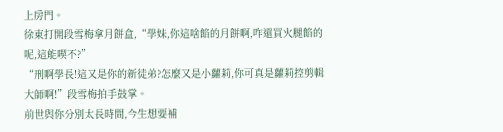上房門。
徐東打開段雪梅拿月餅盒,“學妹,你這啥餡的月餅啊,咋還買火腿餡的呢,這能喫不?”
“刑啊學長!這又是你的新徒弟?怎麼又是小蘿莉,你可真是蘿莉控剪輯大師啊!”段雪梅拍手鼓掌。
前世與你分別太長時間,今生想要補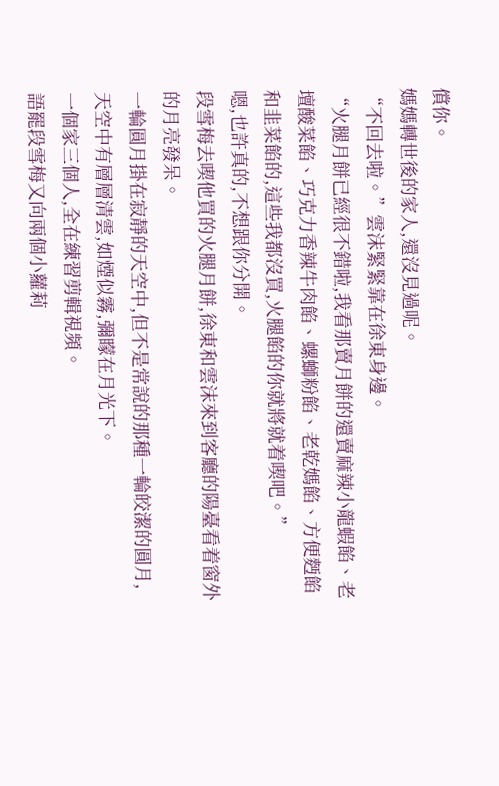償你。
媽媽轉世後的家人,還沒見過呢。
“不回去啦。”雲沫緊緊靠在徐東身邊。
“火腿月餅已經很不錯啦,我看那賣月餅的還賣麻辣小龍蝦餡、老壇酸菜餡、巧克力香辣牛肉餡、螺螄粉餡、老乾媽餡、方便麪餡和韭菜餡的,這些我都沒買,火腿餡的你就將就着喫吧。”
嗯,也許真的,不想跟你分開。
段雪梅去喫他買的火腿月餅,徐東和雲沫來到客廳的陽臺看着窗外的月亮發呆。
一輪圓月掛在寂靜的天空中,但不是常說的那種一輪皎潔的圓月,天空中有層層清雲,如煙似霧,彌矇在月光下。
一個家三個人,全在練習剪輯視頻。
語罷段雪梅又向兩個小蘿莉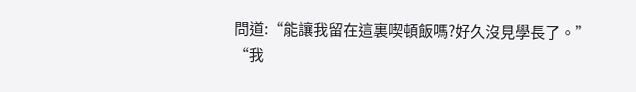問道:“能讓我留在這裏喫頓飯嗎?好久沒見學長了。”
“我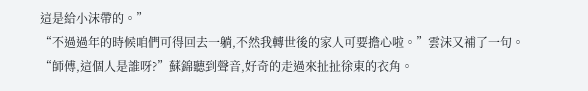這是給小沫帶的。”
“不過過年的時候咱們可得回去一躺,不然我轉世後的家人可要擔心啦。”雲沫又補了一句。
“師傅,這個人是誰呀?”蘇錦聽到聲音,好奇的走過來扯扯徐東的衣角。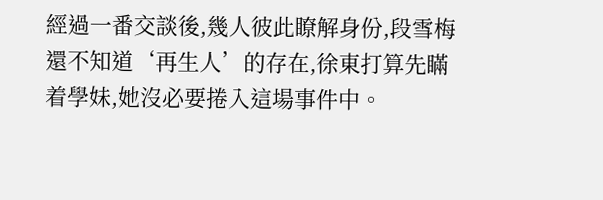經過一番交談後,幾人彼此瞭解身份,段雪梅還不知道‘再生人’的存在,徐東打算先瞞着學妹,她沒必要捲入這場事件中。